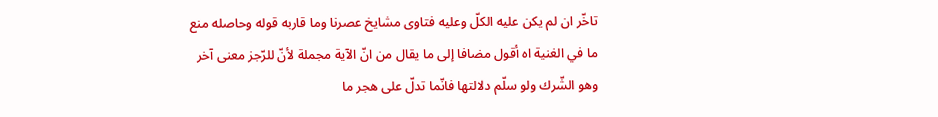تاخّر ان لم يكن عليه الكلّ وعليه فتاوى مشايخ عصرنا وما قاربه قوله وحاصله منع ما في الغنية اه أقول مضافا إلى ما يقال من انّ الآية مجملة لأنّ للرّجز معنى آخر وهو الشّرك ولو سلّم دلالتها فانّما تدلّ على هجر ما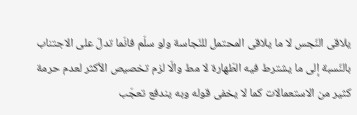يلاقى النّجس لا ما يلاقى المحتمل للنّجاسة ولو سلّم فانّما تدلّ على الاجتناب بالنّسبة إلى ما يشترط فيه الطّهارة لا مط والّا لزم تخصيص الأكثر لعدم حرمة كثير من الاستعمالات كما لا يخفى قوله وبه يندفع تعجّب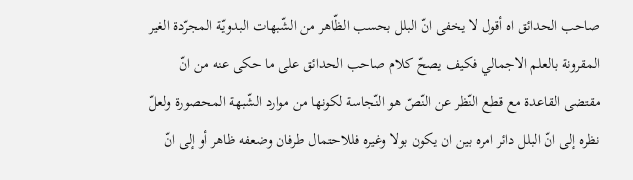صاحب الحدائق اه أقول لا يخفى انّ البلل بحسب الظّاهر من الشّبهات البدويّة المجرّدة الغير المقرونة بالعلم الاجمالي فكيف يصحّ كلام صاحب الحدائق على ما حكى عنه من انّ مقتضى القاعدة مع قطع النّظر عن النّصّ هو النّجاسة لكونها من موارد الشّبهة المحصورة ولعلّ نظره إلى انّ البلل دائر امره بين ان يكون بولا وغيره فللاحتمال طرفان وضعفه ظاهر أو إلى انّ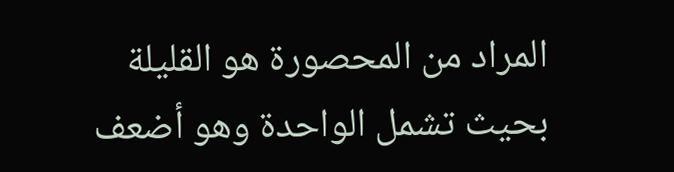المراد من المحصورة هو القليلة بحيث تشمل الواحدة وهو أضعف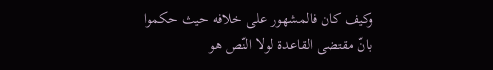وكيف كان فالمشهور على خلافه حيث حكموا بانّ مقتضى القاعدة لولا النّص هو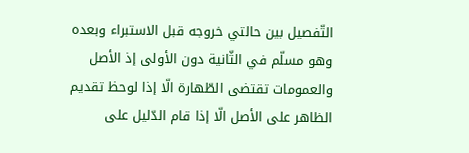التّفصيل بين حالتي خروجه قبل الاستبراء وبعده وهو مسلّم في الثّانية دون الأولى إذ الأصل والعمومات تقتضى الطّهارة الّا إذا لوحظ تقديم الظاهر على الأصل الّا إذا قام الدّليل على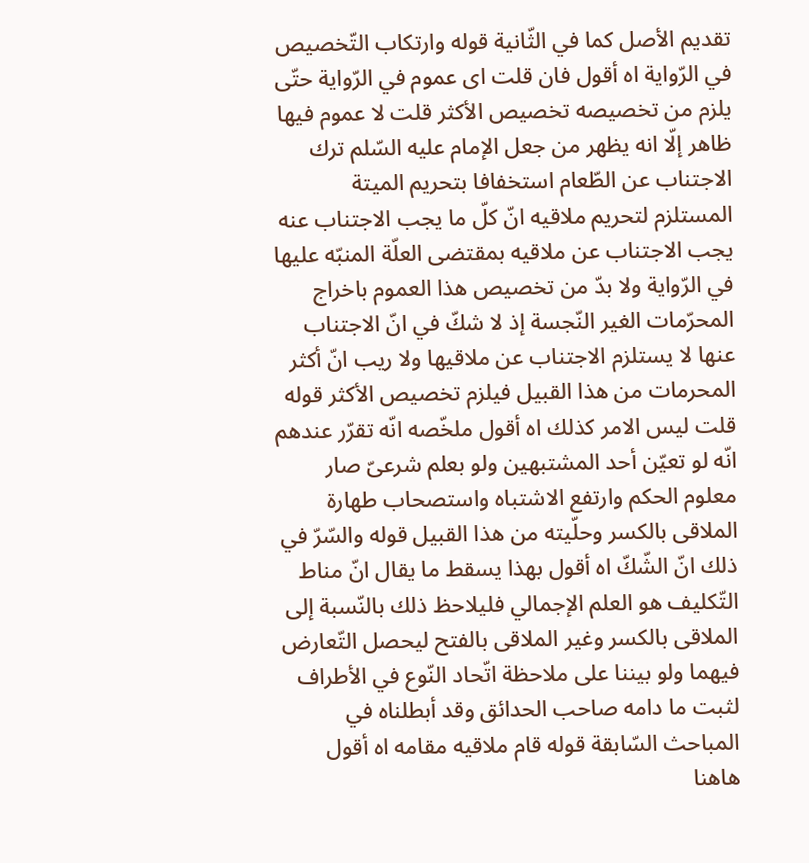تقديم الأصل كما في الثّانية قوله وارتكاب التّخصيص في الرّواية اه أقول فان قلت اى عموم في الرّواية حتّى يلزم من تخصيصه تخصيص الأكثر قلت لا عموم فيها ظاهر إلّا انه يظهر من جعل الإمام عليه السّلم ترك الاجتناب عن الطّعام استخفافا بتحريم الميتة المستلزم لتحريم ملاقيه انّ كلّ ما يجب الاجتناب عنه يجب الاجتناب عن ملاقيه بمقتضى العلّة المنبّه عليها في الرّواية ولا بدّ من تخصيص هذا العموم باخراج المحرّمات الغير النّجسة إذ لا شكّ في انّ الاجتناب عنها لا يستلزم الاجتناب عن ملاقيها ولا ريب انّ أكثر المحرمات من هذا القبيل فيلزم تخصيص الأكثر قوله قلت ليس الامر كذلك اه أقول ملخّصه انّه تقرّر عندهم انّه لو تعيّن أحد المشتبهين ولو بعلم شرعىّ صار معلوم الحكم وارتفع الاشتباه واستصحاب طهارة الملاقى بالكسر وحلّيته من هذا القبيل قوله والسّرّ في ذلك انّ الشّكّ اه أقول بهذا يسقط ما يقال انّ مناط التّكليف هو العلم الإجمالي فليلاحظ ذلك بالنّسبة إلى الملاقى بالكسر وغير الملاقى بالفتح ليحصل التّعارض فيهما ولو بيننا على ملاحظة اتّحاد النّوع في الأطراف لثبت ما دامه صاحب الحدائق وقد أبطلناه في المباحث السّابقة قوله قام ملاقيه مقامه اه أقول هاهنا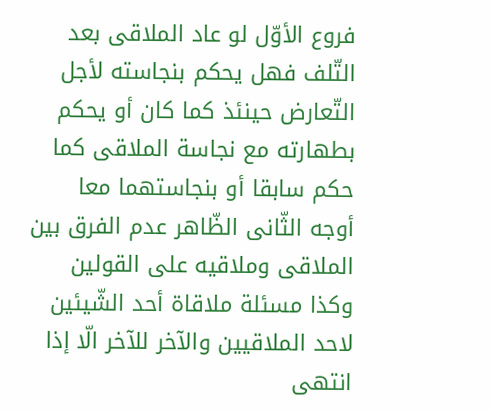فروع الأوّل لو عاد الملاقى بعد التّلف فهل يحكم بنجاسته لأجل التّعارض حينئذ كما كان أو يحكم بطهارته مع نجاسة الملاقى كما حكم سابقا أو بنجاستهما معا أوجه الثّانى الظّاهر عدم الفرق بين الملاقى وملاقيه على القولين وكذا مسئلة ملاقاة أحد الشّيئين لاحد الملاقيين والآخر للآخر الّا إذا انتهى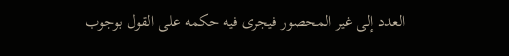العدد إلى غير المحصور فيجرى فيه حكمه على القول بوجوب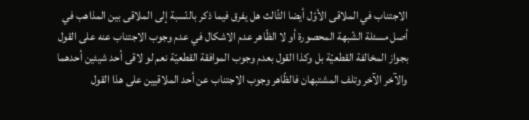الاجتناب في الملاقى الأوّل أيضا الثّالث هل يفرق فيما ذكر بالنّسبة إلى الملاقى بين المذاهب في أصل مسئلة الشّبهة المحصورة أو لا الظّاهر عدم الاشكال في عدم وجوب الاجتناب عنه على القول بجواز المخالفة القطعيّة بل وكذا القول بعدم وجوب الموافقة القطعيّة نعم لو لاقى أحد شيئين أحدهما والآخر الآخر وتلف المشتبهان فالظّاهر وجوب الاجتناب عن أحد الملاقيين على هذا القول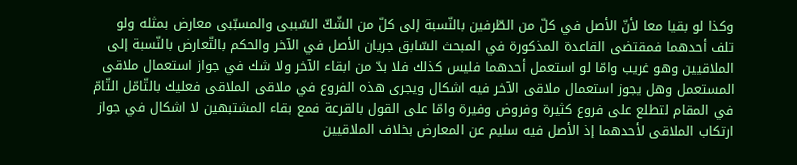وكذا لو بقيا معا لأنّ الأصل في كلّ من الطّرفين بالنّسبة إلى كلّ من الشّكّ السّببى والمسبّبى معارض بمثله ولو تلف أحدهما فمقتضى القاعدة المذكورة في المبحث السّابق جريان الأصل في الآخر والحكم بالتّعارض بالنّسبة إلى الملاقيين وهو غريب وامّا لو استعمل أحدهما فليس كذلك فلا بدّ من ابقاء الآخر ولا شك في جواز استعمال ملاقى المستعمل وهل يجوز استعمال ملاقى الآخر فيه اشكال ويجرى هذه الفروع في ملاقى الملاقى فعليك بالتّامّل التّامّ في المقام لتطلع على فروع كثيرة وفروض وفيرة وامّا على القول بالقرعة فمع بقاء المشتبهين لا اشكال في جواز ارتكاب الملاقى لأحدهما إذ الأصل فيه سليم عن المعارض بخلاف الملاقيين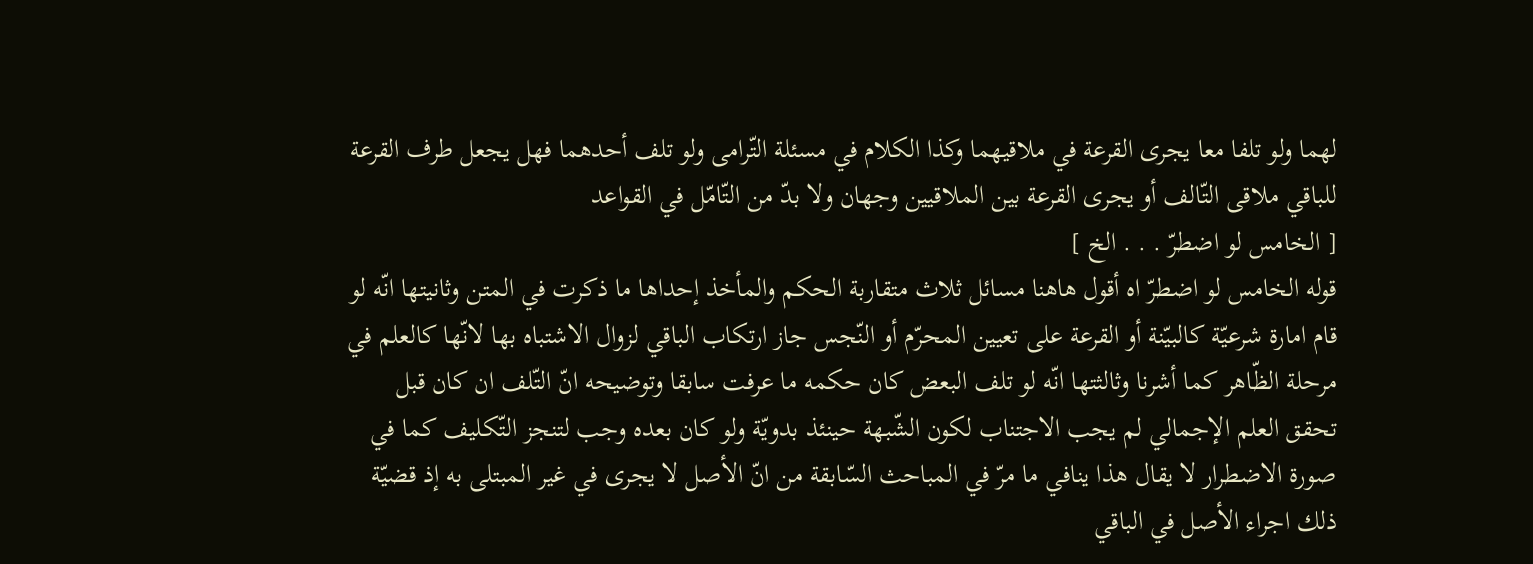لهما ولو تلفا معا يجرى القرعة في ملاقيهما وكذا الكلام في مسئلة التّرامى ولو تلف أحدهما فهل يجعل طرف القرعة للباقي ملاقى التّالف أو يجرى القرعة بين الملاقيين وجهان ولا بدّ من التّامّل في القواعد
[ الخامس لو اضطرّ . . . الخ ]
قوله الخامس لو اضطرّ اه أقول هاهنا مسائل ثلاث متقاربة الحكم والمأخذ إحداها ما ذكرت في المتن وثانيتها انّه لو قام امارة شرعيّة كالبيّنة أو القرعة على تعيين المحرّم أو النّجس جاز ارتكاب الباقي لزوال الاشتباه بها لانّها كالعلم في مرحلة الظّاهر كما أشرنا وثالثتها انّه لو تلف البعض كان حكمه ما عرفت سابقا وتوضيحه انّ التّلف ان كان قبل تحقق العلم الإجمالي لم يجب الاجتناب لكون الشّبهة حينئذ بدويّة ولو كان بعده وجب لتنجز التّكليف كما في صورة الاضطرار لا يقال هذا ينافي ما مرّ في المباحث السّابقة من انّ الأصل لا يجرى في غير المبتلى به إذ قضيّة ذلك اجراء الأصل في الباقي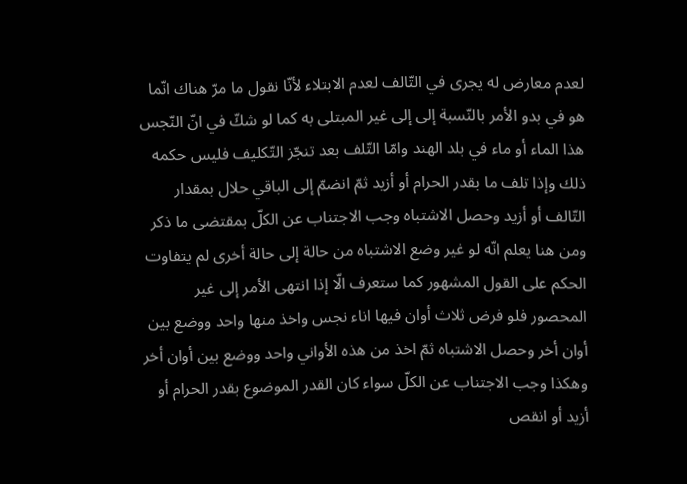لعدم معارض له يجرى في التّالف لعدم الابتلاء لأنّا نقول ما مرّ هناك انّما هو في بدو الأمر بالنّسبة إلى إلى غير المبتلى به كما لو شكّ في انّ النّجس هذا الماء أو ماء في بلد الهند وامّا التّلف بعد تنجّز التّكليف فليس حكمه ذلك وإذا تلف ما بقدر الحرام أو أزيد ثمّ انضمّ إلى الباقي حلال بمقدار التّالف أو أزيد وحصل الاشتباه وجب الاجتناب عن الكلّ بمقتضى ما ذكر ومن هنا يعلم انّه لو غير وضع الاشتباه من حالة إلى حالة أخرى لم يتفاوت الحكم على القول المشهور كما ستعرف الّا إذا انتهى الأمر إلى غير المحصور فلو فرض ثلاث أوان فيها اناء نجس واخذ منها واحد ووضع بين أوان أخر وحصل الاشتباه ثمّ اخذ من هذه الأواني واحد ووضع بين أوان أخر وهكذا وجب الاجتناب عن الكلّ سواء كان القدر الموضوع بقدر الحرام أو أزيد أو انقص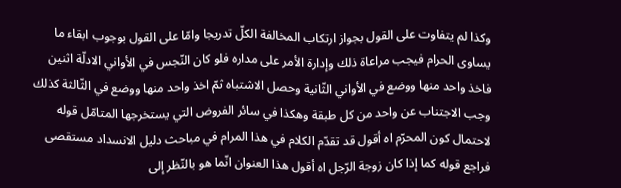وكذا لم يتفاوت على القول بجواز ارتكاب المخالفة الكلّ تدريجا وامّا على القول بوجوب ابقاء ما يساوى الحرام فيجب مراعاة ذلك وإدارة الأمر على مداره فلو كان النّجس في الأواني الادلّة اثنين فاخذ واحد منها ووضع في الأواني الثّانية وحصل الاشتباه ثمّ اخذ واحد منها ووضع في الثّالثة كذلك وجب الاجتناب عن واحد من كل طبقة وهكذا في سائر الفروض التي يستخرجها المتامّل قوله لاحتمال كون المحرّم اه أقول قد تقدّم الكلام في هذا المرام في مباحث دليل الانسداد مستقصى فراجع قوله كما إذا كان زوجة الرّجل اه أقول هذا العنوان انّما هو بالنّظر إلى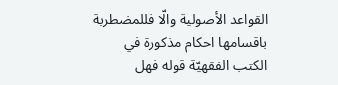القواعد الأصولية والّا فللمضطربة باقسامها احكام مذكورة في الكتب الفقهيّة قوله فهل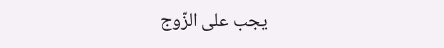يجب على الزّوج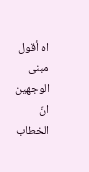اه أقول مبنى الوجهين انّ الخطاب